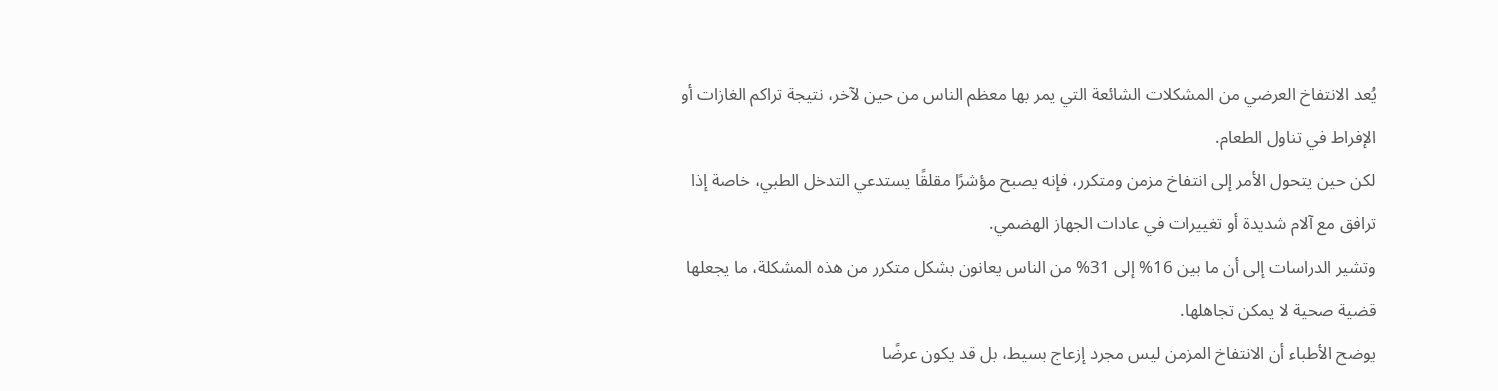يُعد الانتفاخ العرضي من المشكلات الشائعة التي يمر بها معظم الناس من حين لآخر، نتيجة تراكم الغازات أو الإفراط في تناول الطعام.
لكن حين يتحول الأمر إلى انتفاخ مزمن ومتكرر، فإنه يصبح مؤشرًا مقلقًا يستدعي التدخل الطبي، خاصة إذا ترافق مع آلام شديدة أو تغييرات في عادات الجهاز الهضمي.
وتشير الدراسات إلى أن ما بين 16% إلى 31% من الناس يعانون بشكل متكرر من هذه المشكلة، ما يجعلها قضية صحية لا يمكن تجاهلها.
يوضح الأطباء أن الانتفاخ المزمن ليس مجرد إزعاج بسيط، بل قد يكون عرضًا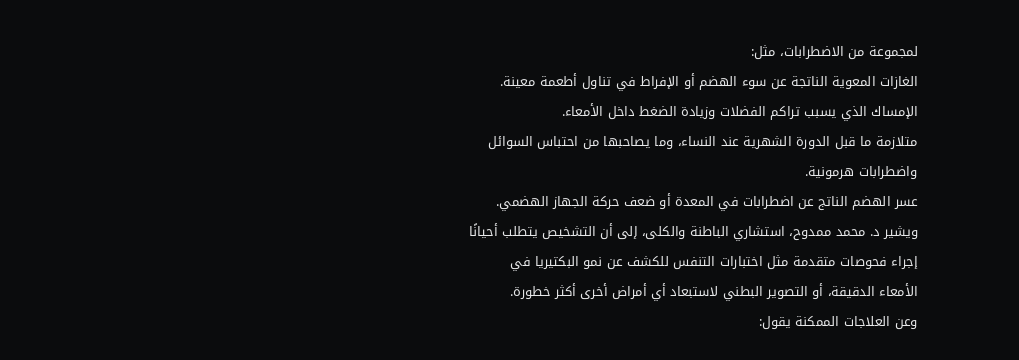لمجموعة من الاضطرابات، مثل:
الغازات المعوية الناتجة عن سوء الهضم أو الإفراط في تناول أطعمة معينة.
الإمساك الذي يسبب تراكم الفضلات وزيادة الضغط داخل الأمعاء.
متلازمة ما قبل الدورة الشهرية عند النساء، وما يصاحبها من احتباس السوائل واضطرابات هرمونية.
عسر الهضم الناتج عن اضطرابات في المعدة أو ضعف حركة الجهاز الهضمي.
ويشير د. محمد ممدوح، استشاري الباطنة والكلى، إلى أن التشخيص يتطلب أحيانًا إجراء فحوصات متقدمة مثل اختبارات التنفس للكشف عن نمو البكتيريا في الأمعاء الدقيقة، أو التصوير البطني لاستبعاد أي أمراض أخرى أكثر خطورة.
وعن العلاجات الممكنة يقول: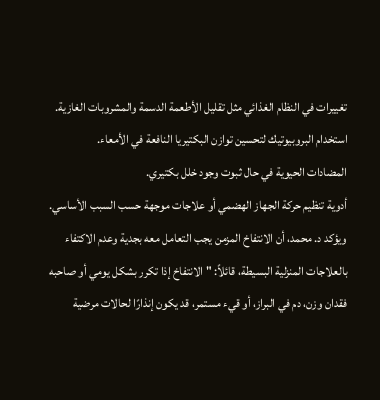تغييرات في النظام الغذائي مثل تقليل الأطعمة الدسمة والمشروبات الغازية.
استخدام البروبيوتيك لتحسين توازن البكتيريا النافعة في الأمعاء.
المضادات الحيوية في حال ثبوت وجود خلل بكتيري.
أدوية تنظيم حركة الجهاز الهضمي أو علاجات موجهة حسب السبب الأساسي.
ويؤكد د. محمد، أن الانتفاخ المزمن يجب التعامل معه بجدية وعدم الاكتفاء بالعلاجات المنزلية البسيطة، قائلاً: "الانتفاخ إذا تكرر بشكل يومي أو صاحبه فقدان وزن، دم في البراز، أو قيء مستمر، قد يكون إنذارًا لحالات مرضية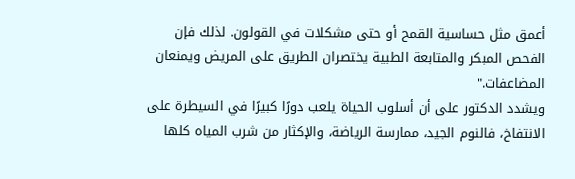أعمق مثل حساسية القمح أو حتى مشكلات في القولون. لذلك فإن الفحص المبكر والمتابعة الطبية يختصران الطريق على المريض ويمنعان المضاعفات."
ويشدد الدكتور على أن أسلوب الحياة يلعب دورًا كبيرًا في السيطرة على الانتفاخ، فالنوم الجيد، ممارسة الرياضة، والإكثار من شرب المياه كلها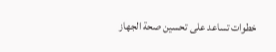خطوات تساعد على تحسين صحة الجهاز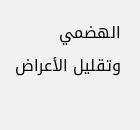الهضمي وتقليل الأعراض